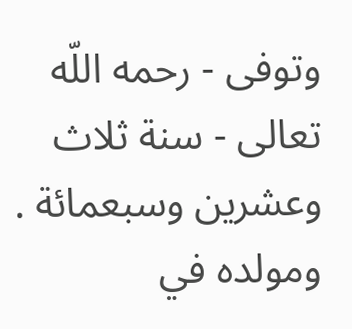وتوفى - رحمه اللّه تعالى - سنة ثلاث وعشرين وسبعمائة .
ومولده في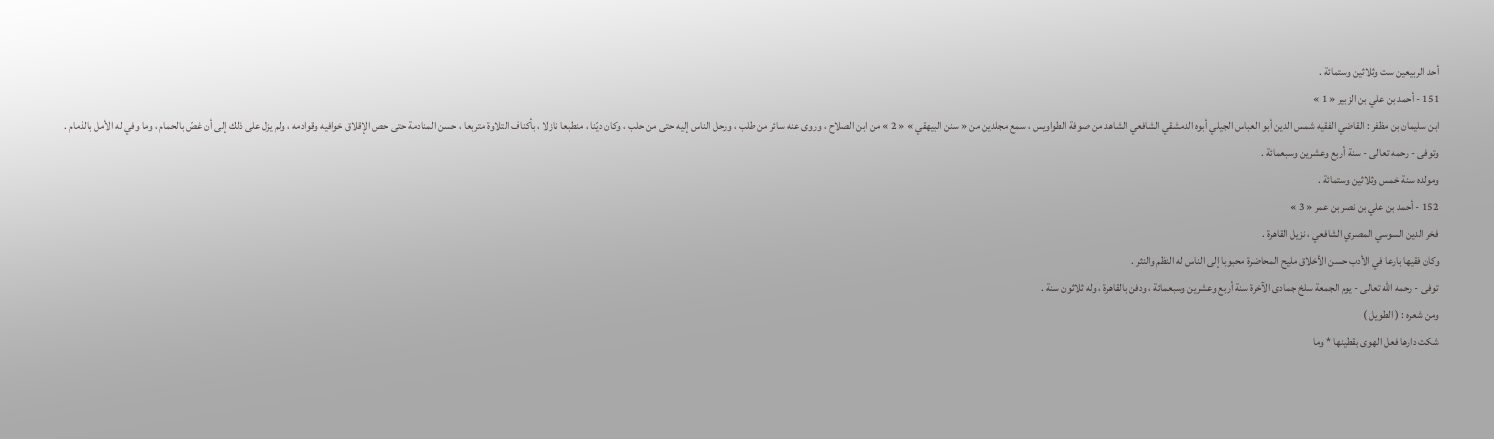أحد الربيعين ست وثلاثين وستمائة .
151 - أحمد بن علي بن الزبير « 1 »
ابن سليمان بن مظفر : القاضي الفقيه شمس الدين أبو العباس الجيلي أبوه الدمشقي الشافعي الشاهد من صوفة الطواويس ، سمع مجلدين من « سنن البيهقي » « 2 » من ابن الصلاح ، وروى عنه سائر من طلب ، ورحل الناس إليه حتى من حلب ، وكان ديّنا ، منطبعا نازلا ، بأكناف التلاوة متربعا ، حسن المنادمة حتى حص الإقلاق خوافيه وقوادمه ، ولم يزل على ذلك إلى أن غصّ بالحمام ، وما وفي له الأمل بالذمام .
وتوفى - رحمه تعالى - سنة أربع وعشرين وسبعمائة .
ومولده سنة خمس وثلاثين وستمائة .
152 - أحمد بن علي بن نصر بن عمر « 3 »
فخر الدين السوسي المصري الشافعي ، نزيل القاهرة .
وكان فقيها بارعا في الأدب حسن الأخلاق مليح المحاضرة محبوبا إلى الناس له النظم والنثر .
توفى - رحمه اللّه تعالى - يوم الجمعة سلخ جمادى الآخرة سنة أربع وعشرين وسبعمائة ، ودفن بالقاهرة ، وله ثلاثون سنة .
ومن شعره : ( الطويل )
شكت دارها فعل الهوى بقطينها * وما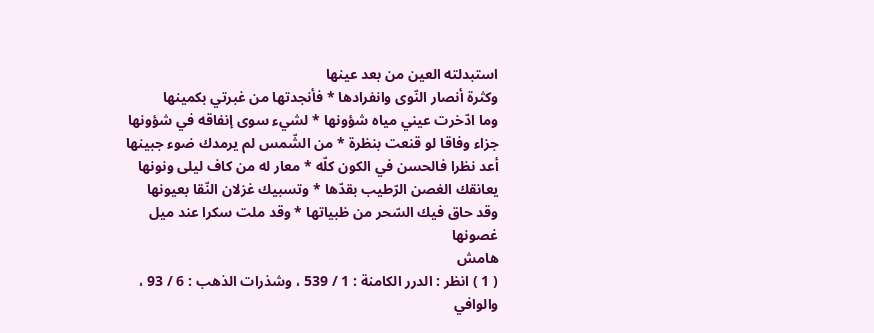استبدلته العين من بعد عينها
وكثرة أنصار النّوى وانفرادها * فأنجدتها من غبرتي بكمينها
وما ادّخرت عيني مياه شؤونها * لشيء سوى إنفاقه في شؤونها
جزاء وفاقا لو قنعت بنظرة * من الشّمس لم يرمدك ضوء جبينها
أعد نظرا فالحسن في الكون كلّه * معار له من كاف ليلى ونونها
يعانقك الغصن الرّطيب بقدّها * وتسبيك غزلان النّقا بعيونها
وقد حاق فيك السّحر من ظبياتها * وقد ملت سكرا عند ميل غصونها
هامش
( 1 ) انظر : الدرر الكامنة : 1 / 539 ، وشذرات الذهب : 6 / 93 ، والوافي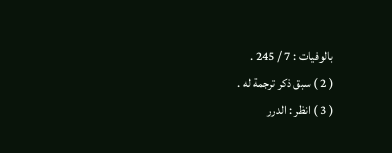بالوفيات : 7 / 245 .
( 2 ) سبق ذكر ترجمة له .
( 3 ) انظر : الدرر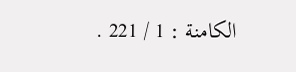الكامنة : 1 / 221 .